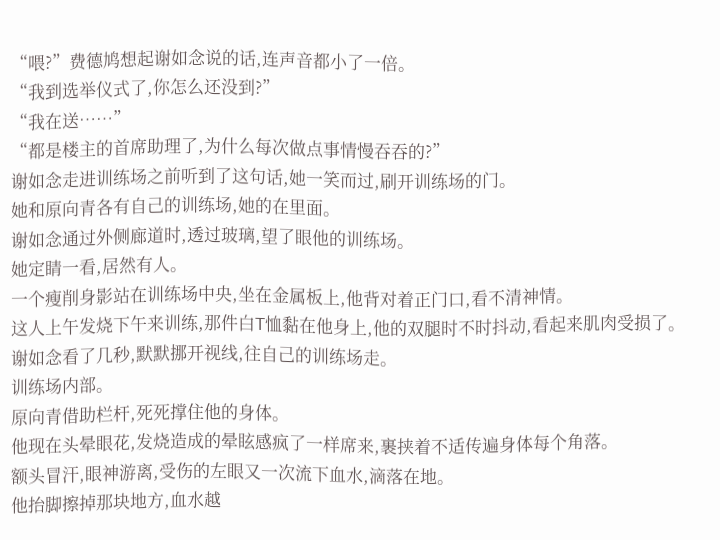“喂?”费德鸠想起谢如念说的话,连声音都小了一倍。
“我到选举仪式了,你怎么还没到?”
“我在送……”
“都是楼主的首席助理了,为什么每次做点事情慢吞吞的?”
谢如念走进训练场之前听到了这句话,她一笑而过,刷开训练场的门。
她和原向青各有自己的训练场,她的在里面。
谢如念通过外侧廊道时,透过玻璃,望了眼他的训练场。
她定睛一看,居然有人。
一个瘦削身影站在训练场中央,坐在金属板上,他背对着正门口,看不清神情。
这人上午发烧下午来训练,那件白T恤黏在他身上,他的双腿时不时抖动,看起来肌肉受损了。
谢如念看了几秒,默默挪开视线,往自己的训练场走。
训练场内部。
原向青借助栏杆,死死撑住他的身体。
他现在头晕眼花,发烧造成的晕眩感疯了一样席来,裹挟着不适传遍身体每个角落。
额头冒汗,眼神游离,受伤的左眼又一次流下血水,滴落在地。
他抬脚擦掉那块地方,血水越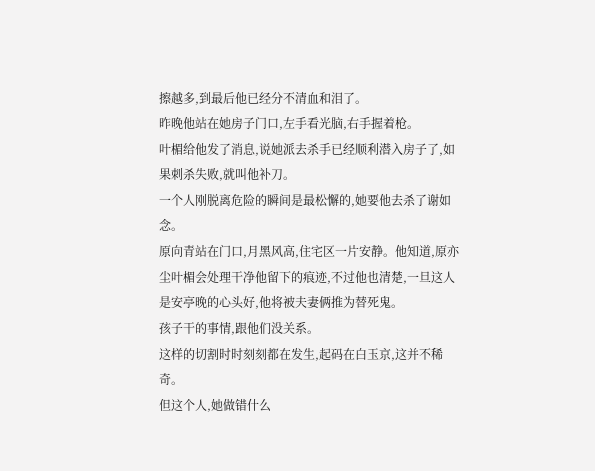擦越多,到最后他已经分不清血和泪了。
昨晚他站在她房子门口,左手看光脑,右手握着枪。
叶楣给他发了消息,说她派去杀手已经顺利潜入房子了,如果刺杀失败,就叫他补刀。
一个人刚脱离危险的瞬间是最松懈的,她要他去杀了谢如念。
原向青站在门口,月黑风高,住宅区一片安静。他知道,原亦尘叶楣会处理干净他留下的痕迹,不过他也清楚,一旦这人是安亭晚的心头好,他将被夫妻俩推为替死鬼。
孩子干的事情,跟他们没关系。
这样的切割时时刻刻都在发生,起码在白玉京,这并不稀奇。
但这个人,她做错什么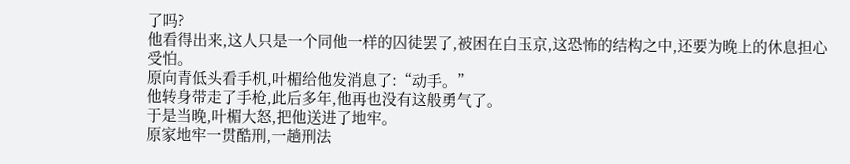了吗?
他看得出来,这人只是一个同他一样的囚徒罢了,被困在白玉京,这恐怖的结构之中,还要为晚上的休息担心受怕。
原向青低头看手机,叶楣给他发消息了:“动手。”
他转身带走了手枪,此后多年,他再也没有这般勇气了。
于是当晚,叶楣大怒,把他送进了地牢。
原家地牢一贯酷刑,一趟刑法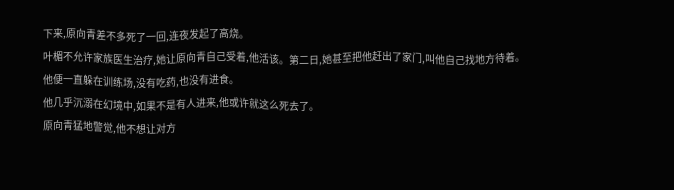下来,原向青差不多死了一回,连夜发起了高烧。
叶楣不允许家族医生治疗,她让原向青自己受着,他活该。第二日,她甚至把他赶出了家门,叫他自己找地方待着。
他便一直躲在训练场,没有吃药,也没有进食。
他几乎沉溺在幻境中,如果不是有人进来,他或许就这么死去了。
原向青猛地警觉,他不想让对方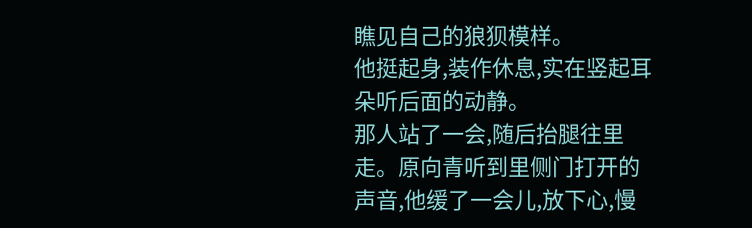瞧见自己的狼狈模样。
他挺起身,装作休息,实在竖起耳朵听后面的动静。
那人站了一会,随后抬腿往里走。原向青听到里侧门打开的声音,他缓了一会儿,放下心,慢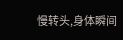慢转头,身体瞬间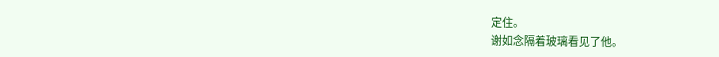定住。
谢如念隔着玻璃看见了他。